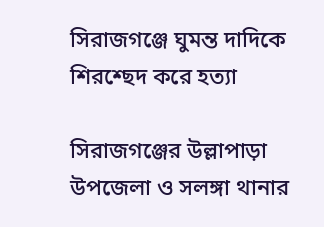সিরাজগঞ্জে ঘুমন্ত দাদিকে শিরশ্ছেদ করে হত্যা

সিরাজগঞ্জের উল্লাপাড়া উপজেলা ও সলঙ্গা থানার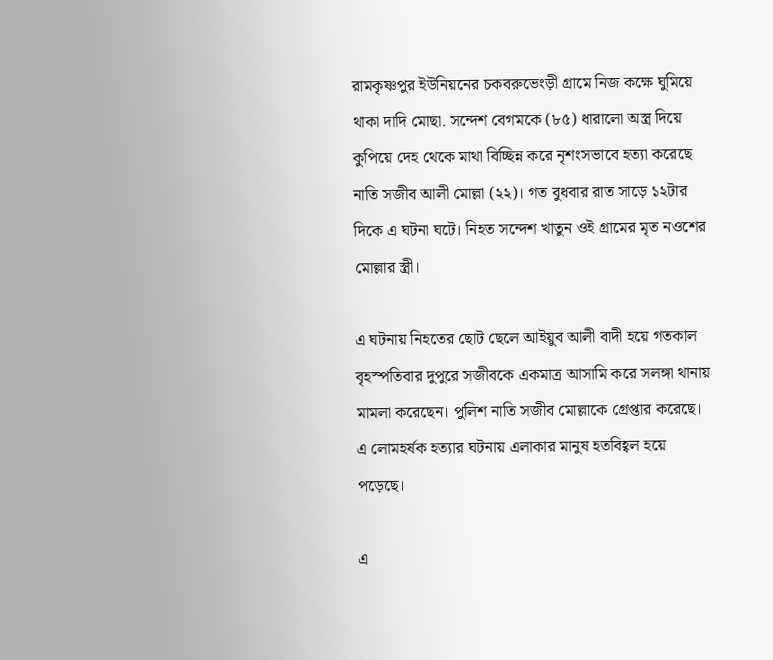রামকৃষ্ণপুর ইউনিয়নের চকবরুভেংড়ী গ্রামে নিজ কক্ষে ঘুমিয়ে থাকা দাদি মোছা. সন্দেশ বেগমকে (৮৫) ধারালো অস্ত্র দিয়ে কুপিয়ে দেহ থেকে মাথা বিচ্ছিন্ন করে নৃশংসভাবে হত্যা করেছে নাতি সজীব আলী মোল্লা (২২)। গত বুধবার রাত সাড়ে ১২টার দিকে এ ঘটনা ঘটে। নিহত সন্দেশ খাতুন ওই গ্রামের মৃত নওশের মোল্লার স্ত্রী।

এ ঘটনায় নিহতের ছোট ছেলে আইয়ুব আলী বাদী হয়ে গতকাল বৃহস্পতিবার দুপুরে সজীবকে একমাত্র আসামি করে সলঙ্গা থানায় মামলা করেছেন। পুলিশ নাতি সজীব মোল্লাকে গ্রেপ্তার করেছে।   এ লোমহর্ষক হত্যার ঘটনায় এলাকার মানুষ হতবিহ্বল হয়ে পড়েছে।

এ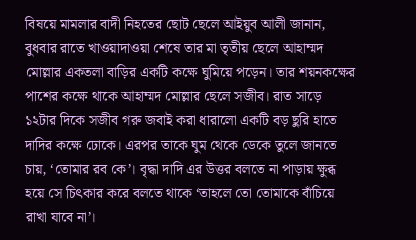বিষয়ে মামলার বাদী নিহতের ছোট ছেলে আইয়ুব আলী জানান, বুধবার রাতে খাওয়াদাওয়া শেষে তার মা তৃতীয় ছেলে আহাম্মদ মোল্লার একতলা বাড়ির একটি কক্ষে ঘুমিয়ে পড়েন। তার শয়নকক্ষের পাশের কক্ষে থাকে আহাম্মদ মোল্লার ছেলে সজীব। রাত সাড়ে ১২টার দিকে সজীব গরু জবাই করা ধারালো একটি বড় ছুরি হাতে দাদির কক্ষে ঢোকে। এরপর তাকে ঘুম থেকে ডেকে তুলে জানতে চায়, ‘তোমার রব কে’। বৃদ্ধা দাদি এর উত্তর বলতে না পাড়ায় ক্ষুব্ধ হয়ে সে চিৎকার করে বলতে থাকে ‘তাহলে তো তোমাকে বাঁচিয়ে রাখা যাবে না’।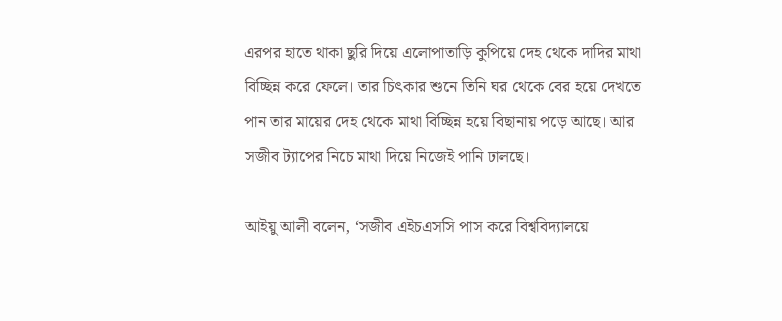এরপর হাতে থাকা ছুরি দিয়ে এলোপাতাড়ি কুপিয়ে দেহ থেকে দাদির মাথা বিচ্ছিন্ন করে ফেলে। তার চিৎকার শুনে তিনি ঘর থেকে বের হয়ে দেখতে পান তার মায়ের দেহ থেকে মাথা বিচ্ছিন্ন হয়ে বিছানায় পড়ে আছে। আর সজীব ট্যাপের নিচে মাথা দিয়ে নিজেই পানি ঢালছে।

আইয়ু আলী বলেন, ‘সজীব এইচএসসি পাস করে বিশ্ববিদ্যালয়ে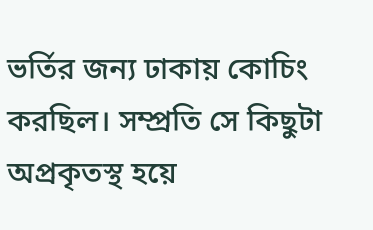ভর্তির জন্য ঢাকায় কোচিং করছিল। সম্প্রতি সে কিছুটা অপ্রকৃতস্থ হয়ে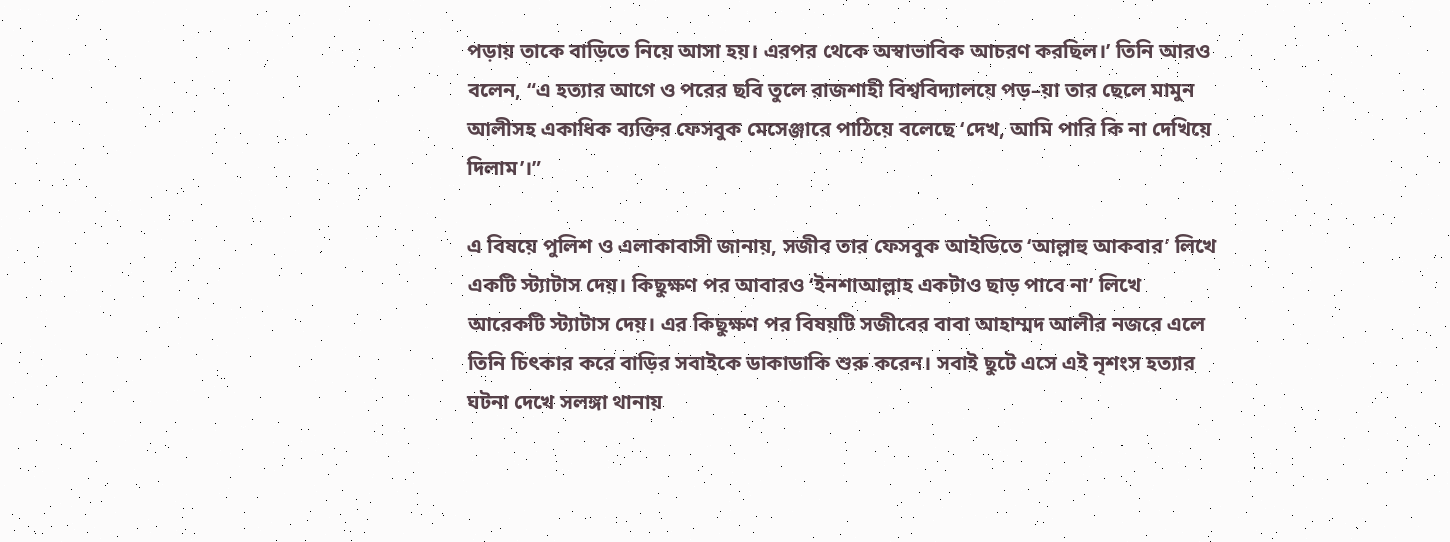পড়ায় তাকে বাড়িতে নিয়ে আসা হয়। এরপর থেকে অস্বাভাবিক আচরণ করছিল।’ তিনি আরও বলেন, “এ হত্যার আগে ও পরের ছবি তুলে রাজশাহী বিশ্ববিদ্যালয়ে পড়–য়া তার ছেলে মামুন আলীসহ একাধিক ব্যক্তির ফেসবুক মেসেঞ্জারে পাঠিয়ে বলেছে ‘দেখ, আমি পারি কি না দেখিয়ে দিলাম’।”

এ বিষয়ে পুলিশ ও এলাকাবাসী জানায়, সজীব তার ফেসবুক আইডিতে ‘আল্লাহু আকবার’ লিখে একটি স্ট্যাটাস দেয়। কিছুক্ষণ পর আবারও ‘ইনশাআল্লাহ একটাও ছাড় পাবে না’ লিখে আরেকটি স্ট্যাটাস দেয়। এর কিছুক্ষণ পর বিষয়টি সজীবের বাবা আহাম্মদ আলীর নজরে এলে তিনি চিৎকার করে বাড়ির সবাইকে ডাকাডাকি শুরু করেন। সবাই ছুটে এসে এই নৃশংস হত্যার ঘটনা দেখে সলঙ্গা থানায়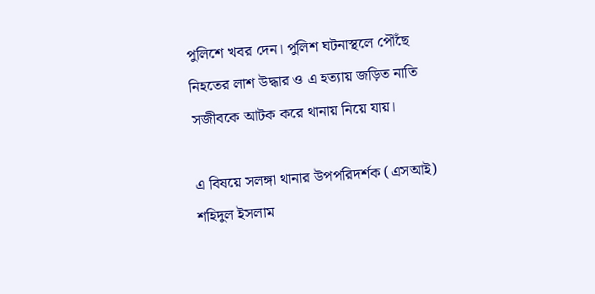পুলিশে খবর দেন। পুলিশ ঘটনাস্থলে পৌঁছে নিহতের লাশ উদ্ধার ও এ হত্যায় জড়িত নাতি সজীবকে আটক করে থানায় নিয়ে যায়।

এ বিষয়ে সলঙ্গা থানার উপপরিদর্শক (এসআই) শহিদুল ইসলাম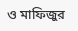ও মাফিজুর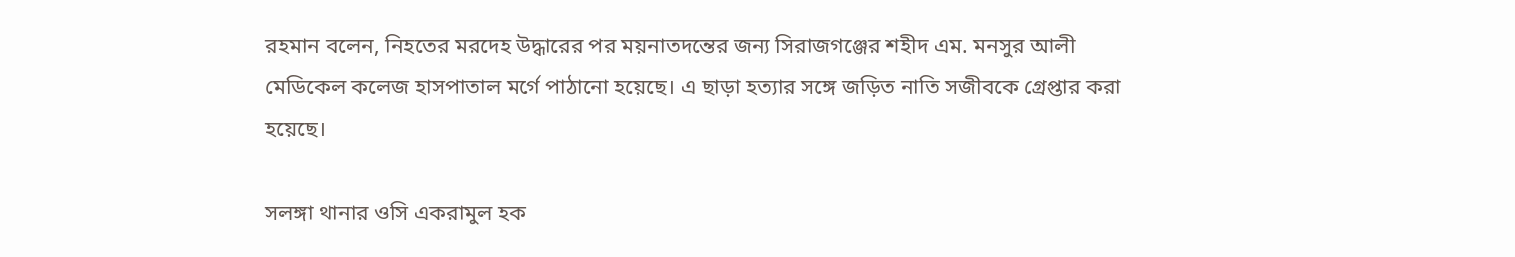রহমান বলেন, নিহতের মরদেহ উদ্ধারের পর ময়নাতদন্তের জন্য সিরাজগঞ্জের শহীদ এম. মনসুর আলী মেডিকেল কলেজ হাসপাতাল মর্গে পাঠানো হয়েছে। এ ছাড়া হত্যার সঙ্গে জড়িত নাতি সজীবকে গ্রেপ্তার করা হয়েছে।

সলঙ্গা থানার ওসি একরামুল হক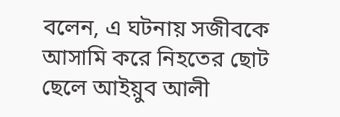বলেন, এ ঘটনায় সজীবকে আসামি করে নিহতের ছোট ছেলে আইয়ুব আলী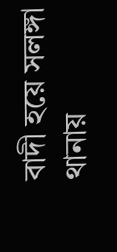বাদী হয়ে সলঙ্গা থানায়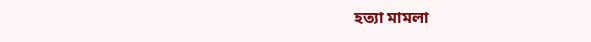হত্যা মামলা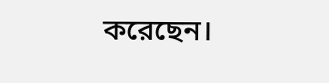করেছেন।